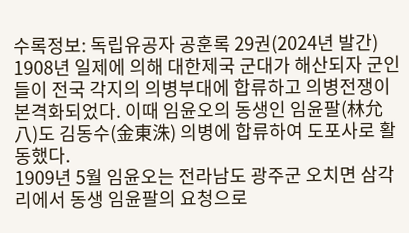수록정보: 독립유공자 공훈록 29권(2024년 발간)
1908년 일제에 의해 대한제국 군대가 해산되자 군인들이 전국 각지의 의병부대에 합류하고 의병전쟁이 본격화되었다. 이때 임윤오의 동생인 임윤팔(林允八)도 김동수(金東洙) 의병에 합류하여 도포사로 활동했다.
1909년 5월 임윤오는 전라남도 광주군 오치면 삼각리에서 동생 임윤팔의 요청으로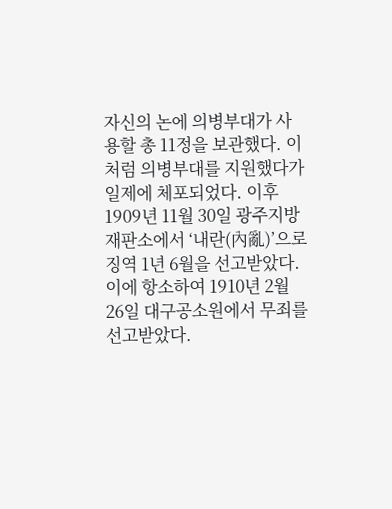자신의 논에 의병부대가 사용할 총 11정을 보관했다. 이처럼 의병부대를 지원했다가 일제에 체포되었다. 이후 1909년 11월 30일 광주지방재판소에서 ‘내란(內亂)’으로 징역 1년 6월을 선고받았다. 이에 항소하여 1910년 2월 26일 대구공소원에서 무죄를 선고받았다.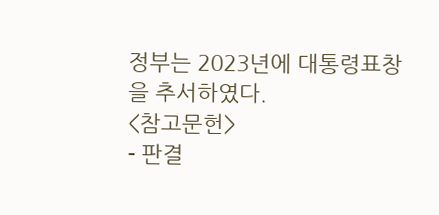정부는 2023년에 대통령표창을 추서하였다.
<참고문헌>
- 판결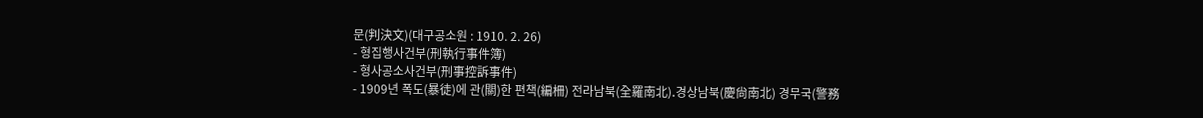문(判決文)(대구공소원 : 1910. 2. 26)
- 형집행사건부(刑執行事件簿)
- 형사공소사건부(刑事控訴事件)
- 1909년 폭도(暴徒)에 관(關)한 편책(編柵) 전라남북(全羅南北)․경상남북(慶尙南北) 경무국(警務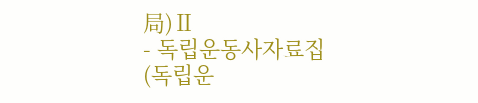局)Ⅱ
- 독립운동사자료집(독립운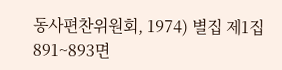동사편찬위원회, 1974) 별집 제1집 891~893면